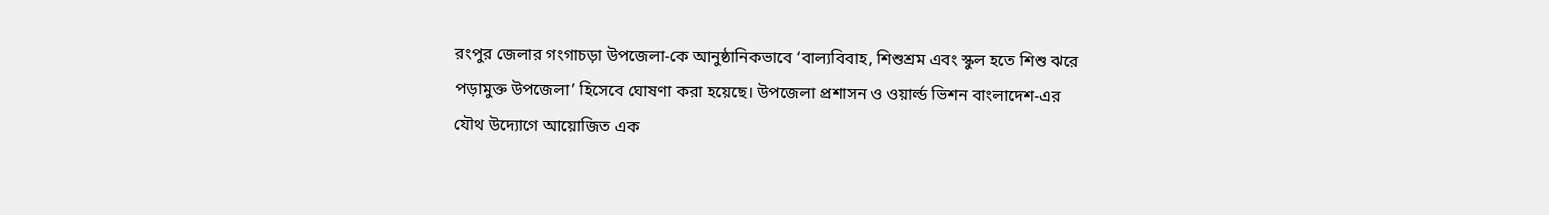রংপুর জেলার গংগাচড়া উপজেলা-কে আনুষ্ঠানিকভাবে ‘বাল্যবিবাহ, শিশুশ্রম এবং স্কুল হতে শিশু ঝরে পড়ামুক্ত উপজেলা’ হিসেবে ঘোষণা করা হয়েছে। উপজেলা প্রশাসন ও ওয়ার্ল্ড ভিশন বাংলাদেশ-এর যৌথ উদ্যোগে আয়োজিত এক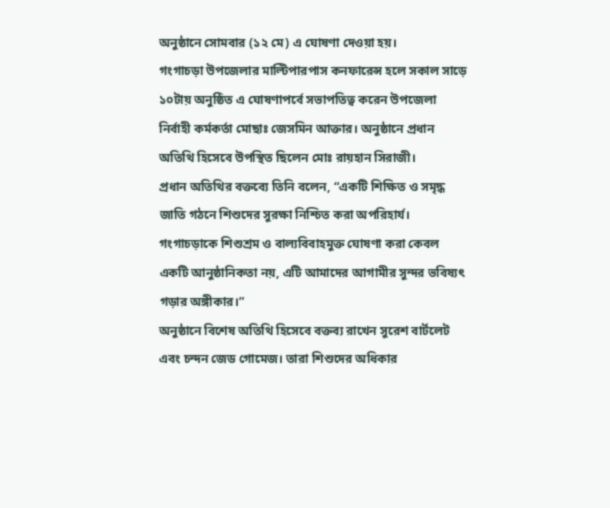অনুষ্ঠানে সোমবার (১২ মে) এ ঘোষণা দেওয়া হয়।
গংগাচড়া উপজেলার মাল্টিপারপাস কনফারেন্স হলে সকাল সাড়ে ১০টায় অনুষ্ঠিত এ ঘোষণাপর্বে সভাপতিত্ব করেন উপজেলা নির্বাহী কর্মকর্তা মোছাঃ জেসমিন আক্তার। অনুষ্ঠানে প্রধান অতিথি হিসেবে উপস্থিত ছিলেন মোঃ রায়হান সিরাজী।
প্রধান অতিথির বক্তব্যে তিনি বলেন, “একটি শিক্ষিত ও সমৃদ্ধ জাতি গঠনে শিশুদের সুরক্ষা নিশ্চিত করা অপরিহার্য। গংগাচড়াকে শিশুশ্রম ও বাল্যবিবাহমুক্ত ঘোষণা করা কেবল একটি আনুষ্ঠানিকতা নয়, এটি আমাদের আগামীর সুন্দর ভবিষ্যৎ গড়ার অঙ্গীকার।”
অনুষ্ঠানে বিশেষ অতিথি হিসেবে বক্তব্য রাখেন সুরেশ বার্টলেট এবং চন্দন জেড গোমেজ। তারা শিশুদের অধিকার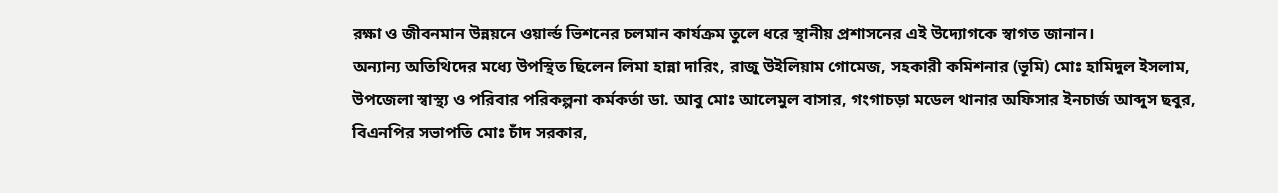রক্ষা ও জীবনমান উন্নয়নে ওয়ার্ল্ড ভিশনের চলমান কার্যক্রম তুলে ধরে স্থানীয় প্রশাসনের এই উদ্যোগকে স্বাগত জানান।
অন্যান্য অতিথিদের মধ্যে উপস্থিত ছিলেন লিমা হান্না দারিং, রাজু উইলিয়াম গোমেজ, সহকারী কমিশনার (ভূমি) মোঃ হামিদুল ইসলাম, উপজেলা স্বাস্থ্য ও পরিবার পরিকল্পনা কর্মকর্তা ডা. আবু মোঃ আলেমুল বাসার, গংগাচড়া মডেল থানার অফিসার ইনচার্জ আব্দুস ছবুর, বিএনপির সভাপতি মোঃ চাঁদ সরকার,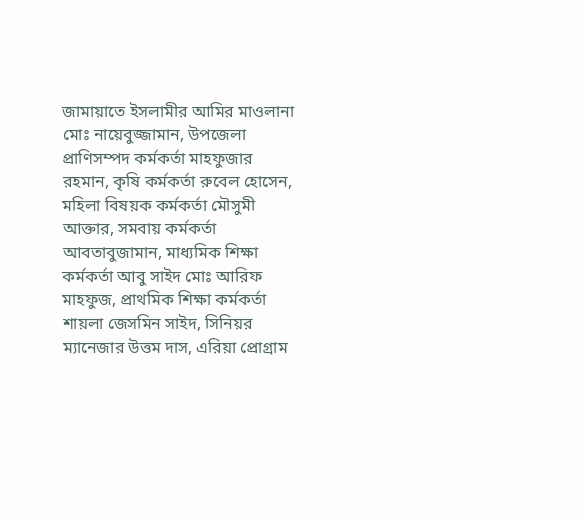জামায়াতে ইসলামীর আমির মাওলানা মোঃ নায়েবুজ্জামান, উপজেলা প্রাণিসম্পদ কর্মকর্তা মাহফুজার রহমান, কৃষি কর্মকর্তা রুবেল হোসেন, মহিলা বিষয়ক কর্মকর্তা মৌসুমী আক্তার, সমবায় কর্মকর্তা আবতাবুজামান, মাধ্যমিক শিক্ষা কর্মকর্তা আবু সাইদ মোঃ আরিফ মাহফুজ, প্রাথমিক শিক্ষা কর্মকর্তা শায়লা জেসমিন সাইদ, সিনিয়র ম্যানেজার উত্তম দাস, এরিয়া প্রোগ্রাম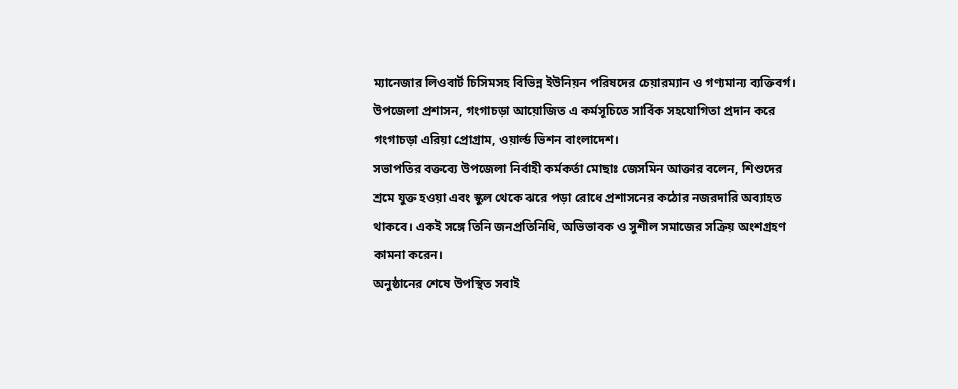ম্যানেজার লিওবার্ট চিসিমসহ বিভিন্ন ইউনিয়ন পরিষদের চেয়ারম্যান ও গণ্যমান্য ব্যক্তিবর্গ।
উপজেলা প্রশাসন, গংগাচড়া আয়োজিত এ কর্মসূচিতে সার্বিক সহযোগিতা প্রদান করে গংগাচড়া এরিয়া প্রোগ্রাম, ওয়ার্ল্ড ভিশন বাংলাদেশ।
সভাপতির বক্তব্যে উপজেলা নির্বাহী কর্মকর্তা মোছাঃ জেসমিন আক্তার বলেন, শিশুদের শ্রমে যুক্ত হওয়া এবং স্কুল থেকে ঝরে পড়া রোধে প্রশাসনের কঠোর নজরদারি অব্যাহত থাকবে। একই সঙ্গে তিনি জনপ্রতিনিধি, অভিভাবক ও সুশীল সমাজের সক্রিয় অংশগ্রহণ কামনা করেন।
অনুষ্ঠানের শেষে উপস্থিত সবাই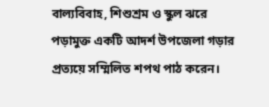বাল্যবিবাহ, শিশুশ্রম ও স্কুল ঝরে পড়ামুক্ত একটি আদর্শ উপজেলা গড়ার প্রত্যয়ে সম্মিলিত শপথ পাঠ করেন।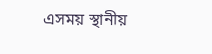এসময় স্থানীয়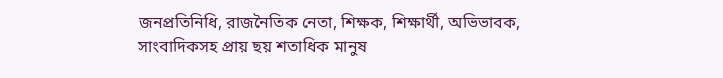জনপ্রতিনিধি, রাজনৈতিক নেতা, শিক্ষক, শিক্ষার্থী, অভিভাবক, সাংবাদিকসহ প্রায় ছয় শতাধিক মানুষ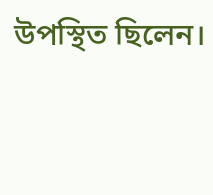উপস্থিত ছিলেন।